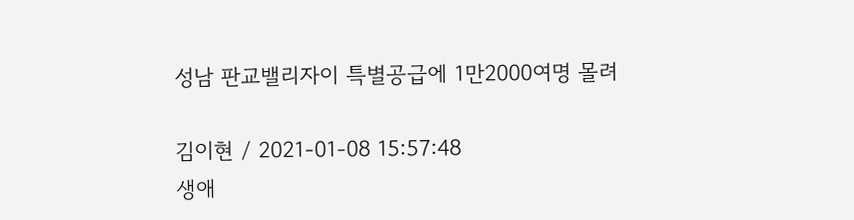성남 판교밸리자이 특별공급에 1만2000여명 몰려

김이현 / 2021-01-08 15:57:48
생애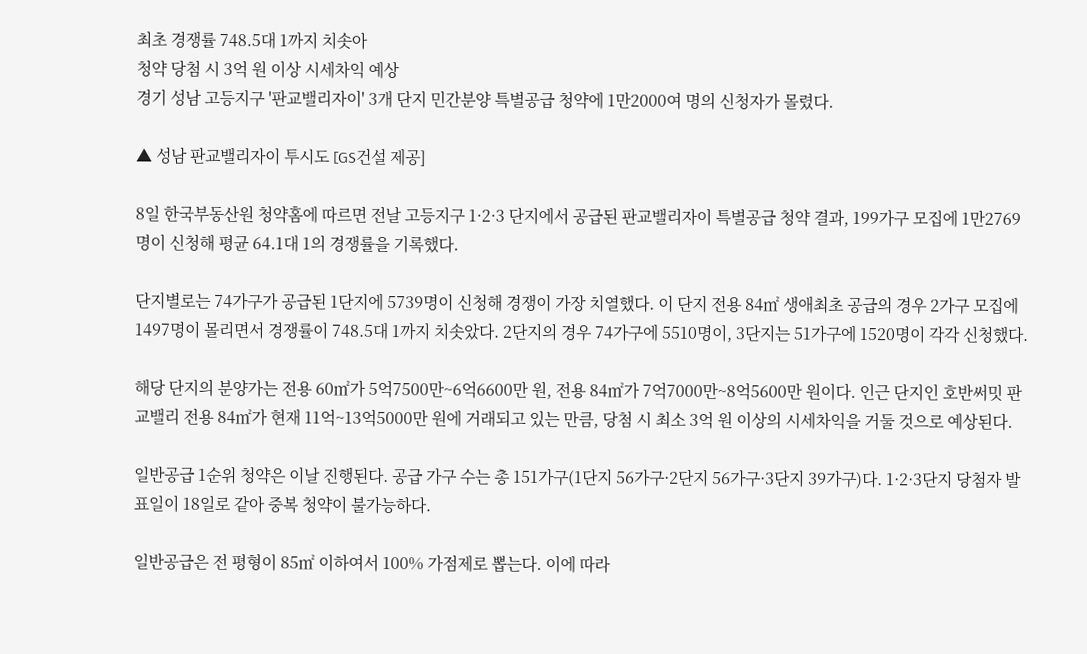최초 경쟁률 748.5대 1까지 치솟아
청약 당첨 시 3억 원 이상 시세차익 예상
경기 성남 고등지구 '판교밸리자이' 3개 단지 민간분양 특별공급 청약에 1만2000여 명의 신청자가 몰렸다.

▲ 성남 판교밸리자이 투시도 [GS건설 제공]

8일 한국부동산원 청약홈에 따르면 전날 고등지구 1·2·3 단지에서 공급된 판교밸리자이 특별공급 청약 결과, 199가구 모집에 1만2769명이 신청해 평균 64.1대 1의 경쟁률을 기록했다.

단지별로는 74가구가 공급된 1단지에 5739명이 신청해 경쟁이 가장 치열했다. 이 단지 전용 84㎡ 생애최초 공급의 경우 2가구 모집에 1497명이 몰리면서 경쟁률이 748.5대 1까지 치솟았다. 2단지의 경우 74가구에 5510명이, 3단지는 51가구에 1520명이 각각 신청했다.

해당 단지의 분양가는 전용 60㎡가 5억7500만~6억6600만 원, 전용 84㎡가 7억7000만~8억5600만 원이다. 인근 단지인 호반써밋 판교밸리 전용 84㎡가 현재 11억~13억5000만 원에 거래되고 있는 만큼, 당첨 시 최소 3억 원 이상의 시세차익을 거둘 것으로 예상된다.

일반공급 1순위 청약은 이날 진행된다. 공급 가구 수는 총 151가구(1단지 56가구·2단지 56가구·3단지 39가구)다. 1·2·3단지 당첨자 발표일이 18일로 같아 중복 청약이 불가능하다.

일반공급은 전 평형이 85㎡ 이하여서 100% 가점제로 뽑는다. 이에 따라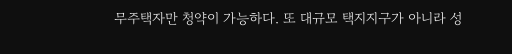무주택자만 청약이 가능하다. 또 대규모 택지지구가 아니라 성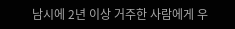남시에 2년 이상 거주한 사람에게 우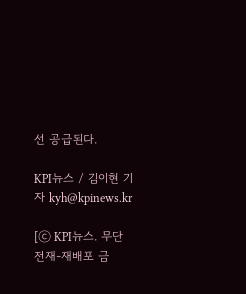선 공급된다.

KPI뉴스 / 김이현 기자 kyh@kpinews.kr

[ⓒ KPI뉴스. 무단전재-재배포 금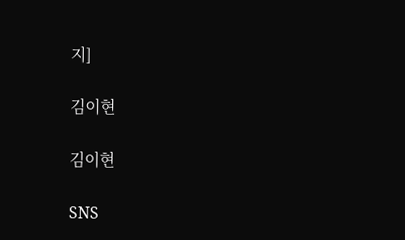지]

김이현

김이현

SNS